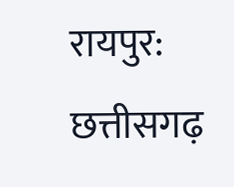रायपुर: छत्तीसगढ़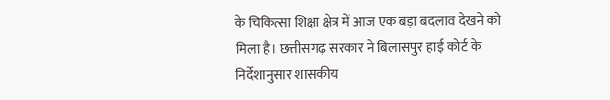के चिकित्सा शिक्षा क्षेत्र में आज एक बड़ा बदलाव देखने को मिला है। छत्तीसगढ़ सरकार ने बिलासपुर हाई कोर्ट के निर्देशानुसार शासकीय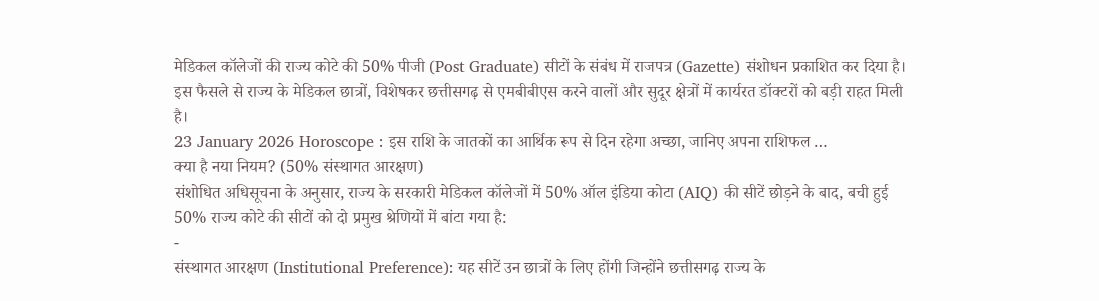मेडिकल कॉलेजों की राज्य कोटे की 50% पीजी (Post Graduate) सीटों के संबंध में राजपत्र (Gazette) संशोधन प्रकाशित कर दिया है। इस फैसले से राज्य के मेडिकल छात्रों, विशेषकर छत्तीसगढ़ से एमबीबीएस करने वालों और सुदूर क्षेत्रों में कार्यरत डॉक्टरों को बड़ी राहत मिली है।
23 January 2026 Horoscope : इस राशि के जातकों का आर्थिक रूप से दिन रहेगा अच्छा, जानिए अपना राशिफल …
क्या है नया नियम? (50% संस्थागत आरक्षण)
संशोधित अधिसूचना के अनुसार, राज्य के सरकारी मेडिकल कॉलेजों में 50% ऑल इंडिया कोटा (AIQ) की सीटें छोड़ने के बाद, बची हुई 50% राज्य कोटे की सीटों को दो प्रमुख श्रेणियों में बांटा गया है:
-
संस्थागत आरक्षण (Institutional Preference): यह सीटें उन छात्रों के लिए होंगी जिन्होंने छत्तीसगढ़ राज्य के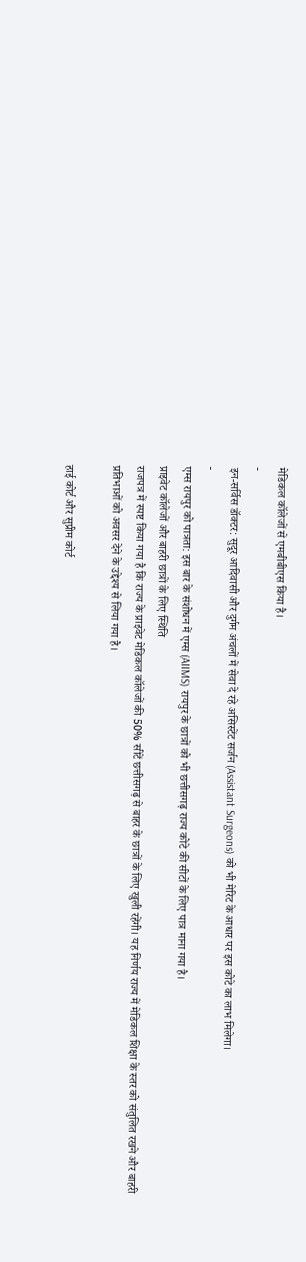मेडिकल कॉलेजों से एमबीबीएस किया है।
-
इन-सर्विस डॉक्टर: सुदूर आदिवासी और दुर्गम अंचलों में सेवा दे रहे असिस्टेंट सर्जन (Assistant Surgeons) को भी मेरिट के आधार पर इस कोटे का लाभ मिलेगा।
-
एम्स रायपुर को पात्रता: इस बार के संशोधन में एम्स (AIIMS) रायपुर के छात्रों को भी छत्तीसगढ़ राज्य कोटे की सीटों के लिए पात्र माना गया है।
प्राइवेट कॉलेजों और बाहरी छात्रों के लिए स्थिति
राजपत्र में स्पष्ट किया गया है कि राज्य के प्राइवेट मेडिकल कॉलेजों की 50% सीटें छत्तीसगढ़ से बाहर के छात्रों के लिए खुली रहेंगी। यह निर्णय राज्य में मेडिकल शिक्षा के स्तर को संतुलित रखने और बाहरी प्रतिभाओं को अवसर देने के उद्देश्य से लिया गया है।

हाई कोर्ट और सुप्रीम कोर्ट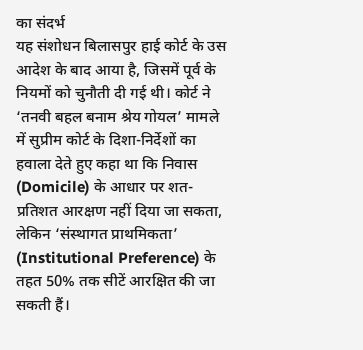का संदर्भ
यह संशोधन बिलासपुर हाई कोर्ट के उस आदेश के बाद आया है, जिसमें पूर्व के नियमों को चुनौती दी गई थी। कोर्ट ने ‘तनवी बहल बनाम श्रेय गोयल’ मामले में सुप्रीम कोर्ट के दिशा-निर्देशों का हवाला देते हुए कहा था कि निवास (Domicile) के आधार पर शत-प्रतिशत आरक्षण नहीं दिया जा सकता, लेकिन ‘संस्थागत प्राथमिकता’ (Institutional Preference) के तहत 50% तक सीटें आरक्षित की जा सकती हैं।